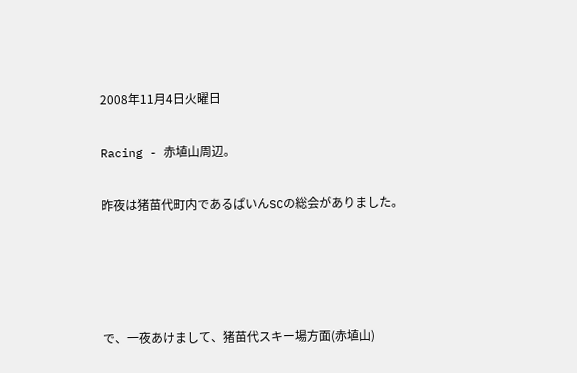2008年11月4日火曜日

Racing - 赤埴山周辺。

昨夜は猪苗代町内であるぱいんSCの総会がありました。




で、一夜あけまして、猪苗代スキー場方面(赤埴山)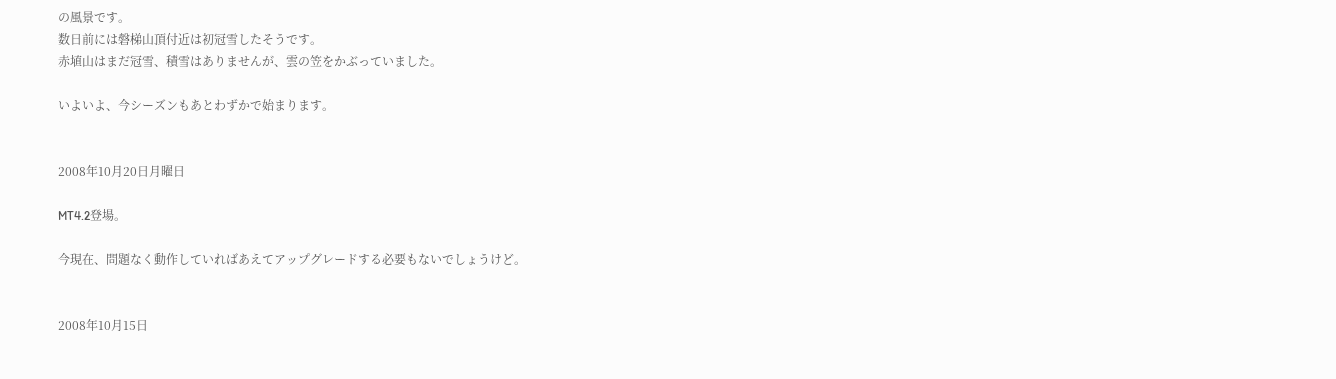の風景です。
数日前には磐梯山頂付近は初冠雪したそうです。
赤埴山はまだ冠雪、積雪はありませんが、雲の笠をかぶっていました。

いよいよ、今シーズンもあとわずかで始まります。


2008年10月20日月曜日

MT4.2登場。

今現在、問題なく動作していればあえてアップグレードする必要もないでしょうけど。


2008年10月15日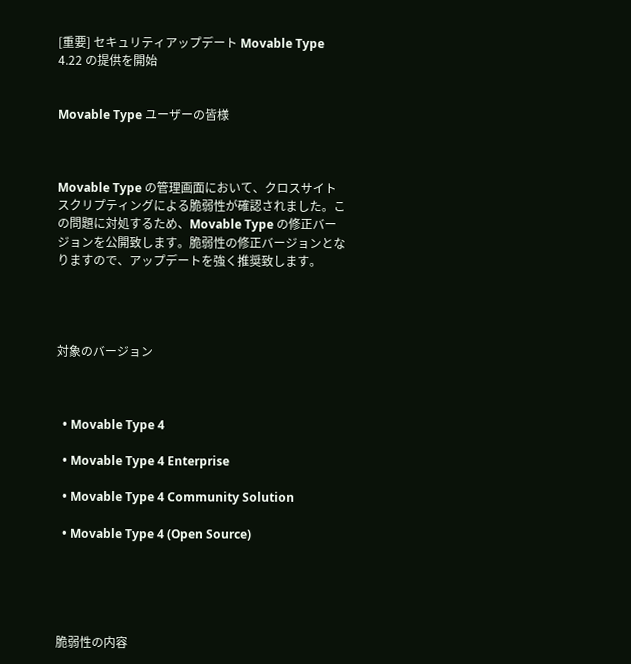[重要] セキュリティアップデート Movable Type 4.22 の提供を開始


Movable Type ユーザーの皆様



Movable Type の管理画面において、クロスサイトスクリプティングによる脆弱性が確認されました。この問題に対処するため、Movable Type の修正バージョンを公開致します。脆弱性の修正バージョンとなりますので、アップデートを強く推奨致します。




対象のバージョン



  • Movable Type 4

  • Movable Type 4 Enterprise

  • Movable Type 4 Community Solution

  • Movable Type 4 (Open Source)





脆弱性の内容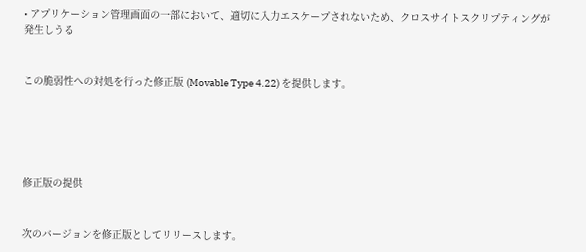• アプリケーション管理画面の一部において、適切に入力エスケープされないため、クロスサイトスクリプティングが発生しうる


この脆弱性への対処を行った修正版 (Movable Type 4.22) を提供します。





修正版の提供


次のバージョンを修正版としてリリースします。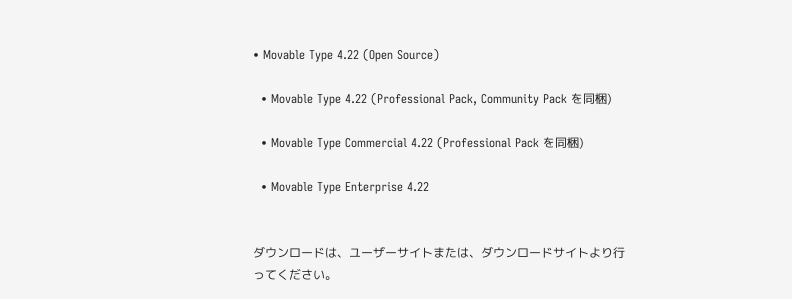• Movable Type 4.22 (Open Source)

  • Movable Type 4.22 (Professional Pack, Community Pack を同梱)

  • Movable Type Commercial 4.22 (Professional Pack を同梱)

  • Movable Type Enterprise 4.22


ダウンロードは、ユーザーサイトまたは、ダウンロードサイトより行ってください。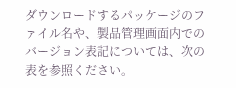ダウンロードするパッケージのファイル名や、製品管理画面内でのバージョン表記については、次の表を参照ください。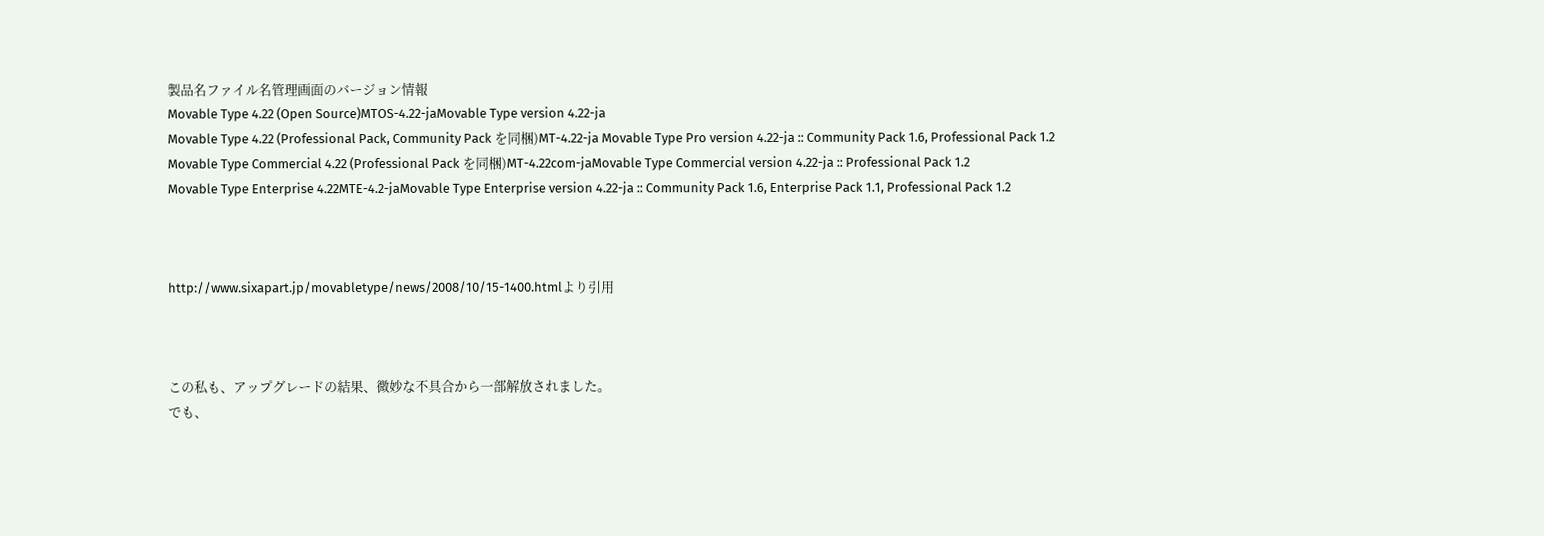製品名ファイル名管理画面のバージョン情報
Movable Type 4.22 (Open Source)MTOS-4.22-jaMovable Type version 4.22-ja
Movable Type 4.22 (Professional Pack, Community Pack を同梱)MT-4.22-ja Movable Type Pro version 4.22-ja :: Community Pack 1.6, Professional Pack 1.2
Movable Type Commercial 4.22 (Professional Pack を同梱)MT-4.22com-jaMovable Type Commercial version 4.22-ja :: Professional Pack 1.2
Movable Type Enterprise 4.22MTE-4.2-jaMovable Type Enterprise version 4.22-ja :: Community Pack 1.6, Enterprise Pack 1.1, Professional Pack 1.2



http://www.sixapart.jp/movabletype/news/2008/10/15-1400.htmlより引用



この私も、アップグレードの結果、微妙な不具合から一部解放されました。
でも、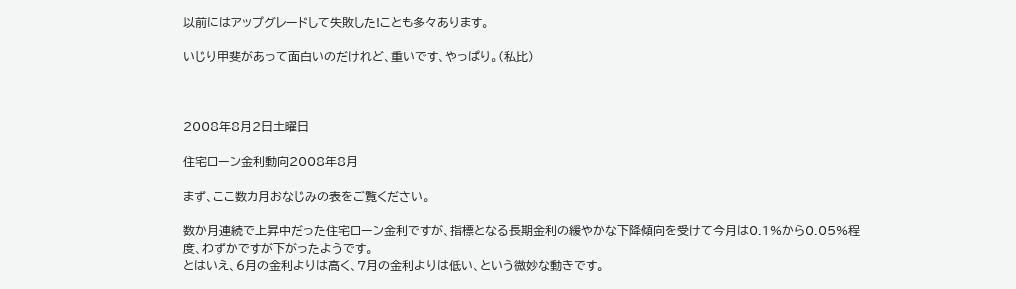以前にはアップグレードして失敗した!ことも多々あります。

いじり甲斐があって面白いのだけれど、重いです、やっぱり。(私比)



2008年8月2日土曜日

住宅ローン金利動向2008年8月

まず、ここ数カ月おなじみの表をご覧ください。

数か月連続で上昇中だった住宅ローン金利ですが、指標となる長期金利の緩やかな下降傾向を受けて今月は0.1%から0.05%程度、わずかですが下がったようです。
とはいえ、6月の金利よりは高く、7月の金利よりは低い、という微妙な動きです。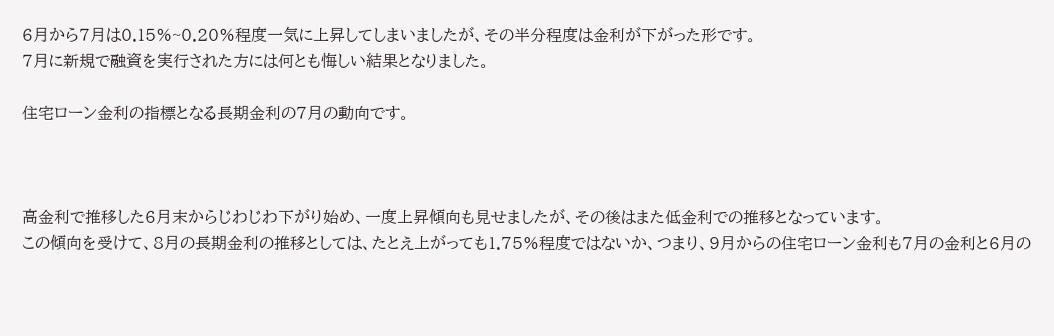6月から7月は0.15%~0.20%程度一気に上昇してしまいましたが、その半分程度は金利が下がった形です。
7月に新規で融資を実行された方には何とも悔しい結果となりました。

住宅ローン金利の指標となる長期金利の7月の動向です。



高金利で推移した6月末からじわじわ下がり始め、一度上昇傾向も見せましたが、その後はまた低金利での推移となっています。
この傾向を受けて、8月の長期金利の推移としては、たとえ上がっても1.75%程度ではないか、つまり、9月からの住宅ローン金利も7月の金利と6月の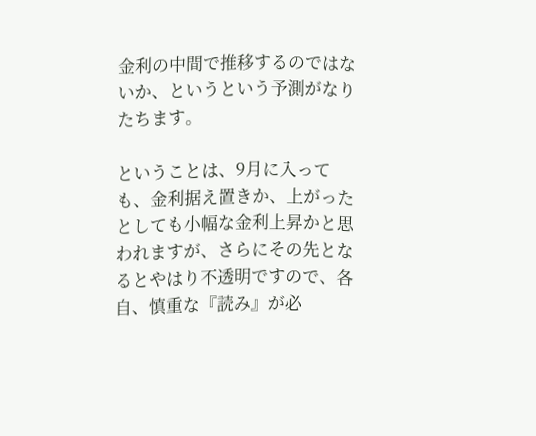金利の中間で推移するのではないか、というという予測がなりたちます。

ということは、9月に入っても、金利据え置きか、上がったとしても小幅な金利上昇かと思われますが、さらにその先となるとやはり不透明ですので、各自、慎重な『読み』が必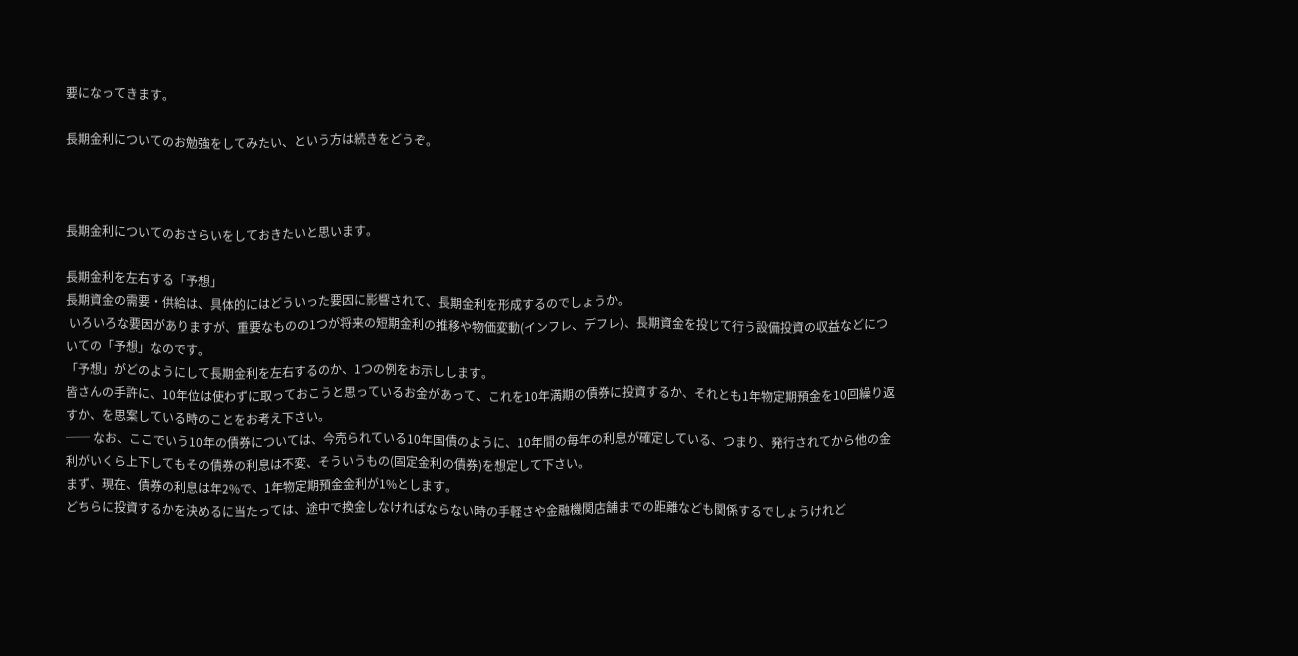要になってきます。

長期金利についてのお勉強をしてみたい、という方は続きをどうぞ。



長期金利についてのおさらいをしておきたいと思います。

長期金利を左右する「予想」
長期資金の需要・供給は、具体的にはどういった要因に影響されて、長期金利を形成するのでしょうか。
 いろいろな要因がありますが、重要なものの1つが将来の短期金利の推移や物価変動(インフレ、デフレ)、長期資金を投じて行う設備投資の収益などについての「予想」なのです。
「予想」がどのようにして長期金利を左右するのか、1つの例をお示しします。
皆さんの手許に、10年位は使わずに取っておこうと思っているお金があって、これを10年満期の債券に投資するか、それとも1年物定期預金を10回繰り返すか、を思案している時のことをお考え下さい。
── なお、ここでいう10年の債券については、今売られている10年国債のように、10年間の毎年の利息が確定している、つまり、発行されてから他の金利がいくら上下してもその債券の利息は不変、そういうもの(固定金利の債券)を想定して下さい。
まず、現在、債券の利息は年2%で、1年物定期預金金利が1%とします。
どちらに投資するかを決めるに当たっては、途中で換金しなければならない時の手軽さや金融機関店舗までの距離なども関係するでしょうけれど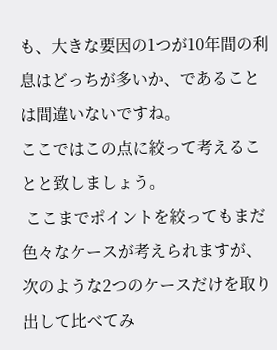も、大きな要因の1つが10年間の利息はどっちが多いか、であることは間違いないですね。
ここではこの点に絞って考えることと致しましょう。
 ここまでポイントを絞ってもまだ色々なケースが考えられますが、次のような2つのケースだけを取り出して比べてみ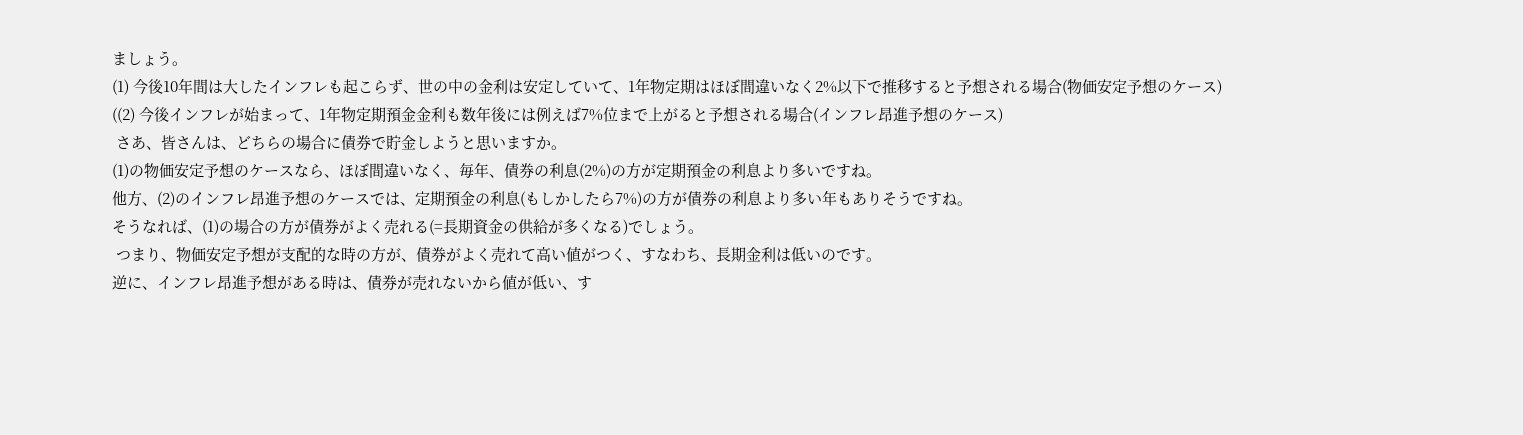ましょう。
(1) 今後10年間は大したインフレも起こらず、世の中の金利は安定していて、1年物定期はほぼ間違いなく2%以下で推移すると予想される場合(物価安定予想のケース)
((2) 今後インフレが始まって、1年物定期預金金利も数年後には例えば7%位まで上がると予想される場合(インフレ昂進予想のケース)
 さあ、皆さんは、どちらの場合に債券で貯金しようと思いますか。
(1)の物価安定予想のケースなら、ほぼ間違いなく、毎年、債券の利息(2%)の方が定期預金の利息より多いですね。
他方、(2)のインフレ昂進予想のケースでは、定期預金の利息(もしかしたら7%)の方が債券の利息より多い年もありそうですね。
そうなれば、(1)の場合の方が債券がよく売れる(=長期資金の供給が多くなる)でしょう。
 つまり、物価安定予想が支配的な時の方が、債券がよく売れて高い値がつく、すなわち、長期金利は低いのです。
逆に、インフレ昂進予想がある時は、債券が売れないから値が低い、す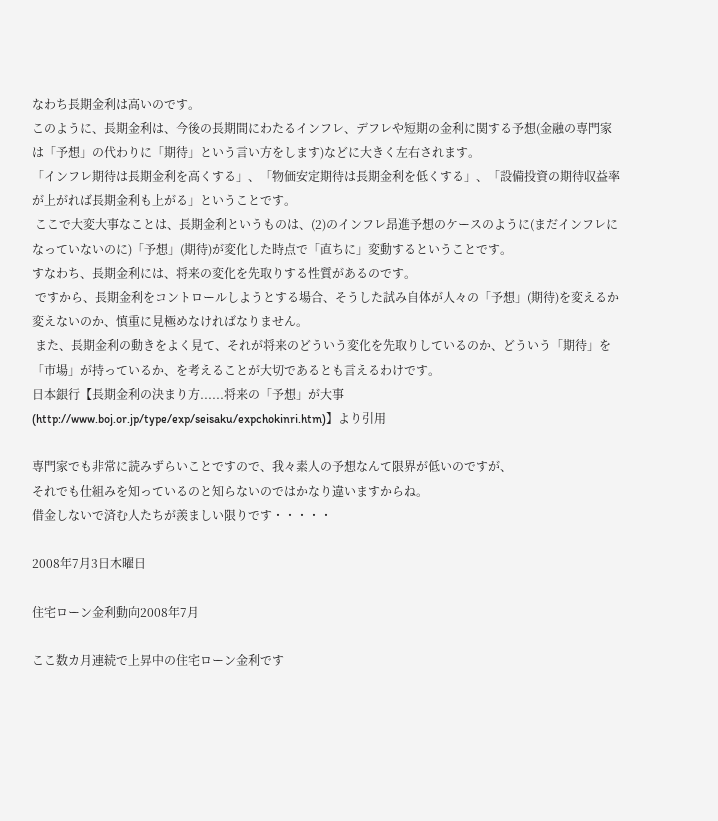なわち長期金利は高いのです。
このように、長期金利は、今後の長期間にわたるインフレ、デフレや短期の金利に関する予想(金融の専門家は「予想」の代わりに「期待」という言い方をします)などに大きく左右されます。
「インフレ期待は長期金利を高くする」、「物価安定期待は長期金利を低くする」、「設備投資の期待収益率が上がれば長期金利も上がる」ということです。
 ここで大変大事なことは、長期金利というものは、(2)のインフレ昂進予想のケースのように(まだインフレになっていないのに)「予想」(期待)が変化した時点で「直ちに」変動するということです。
すなわち、長期金利には、将来の変化を先取りする性質があるのです。
 ですから、長期金利をコントロールしようとする場合、そうした試み自体が人々の「予想」(期待)を変えるか変えないのか、慎重に見極めなければなりません。
 また、長期金利の動きをよく見て、それが将来のどういう変化を先取りしているのか、どういう「期待」を「市場」が持っているか、を考えることが大切であるとも言えるわけです。
日本銀行【長期金利の決まり方......将来の「予想」が大事(http://www.boj.or.jp/type/exp/seisaku/expchokinri.htm)】より引用

専門家でも非常に読みずらいことですので、我々素人の予想なんて限界が低いのですが、
それでも仕組みを知っているのと知らないのではかなり違いますからね。
借金しないで済む人たちが羨ましい限りです・・・・・

2008年7月3日木曜日

住宅ローン金利動向2008年7月

ここ数カ月連続で上昇中の住宅ローン金利です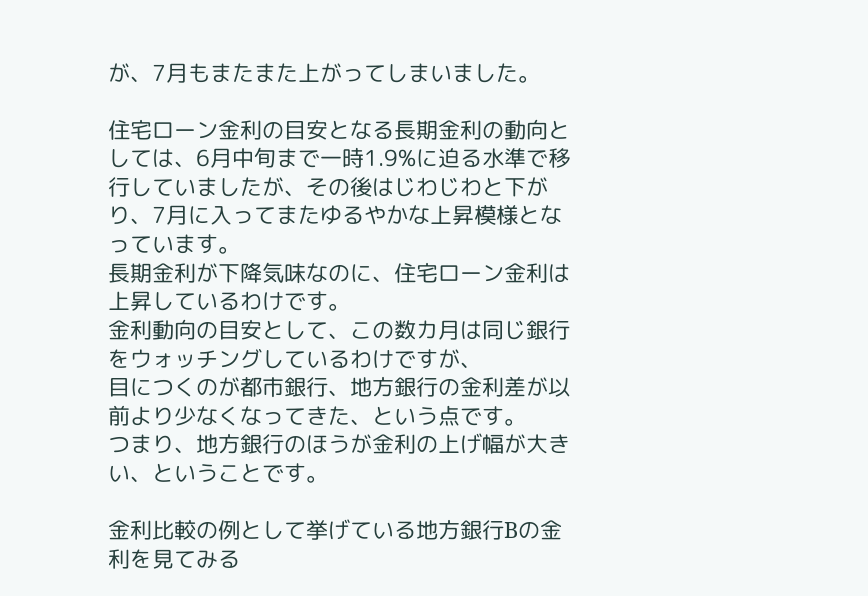が、7月もまたまた上がってしまいました。

住宅ローン金利の目安となる長期金利の動向としては、6月中旬まで一時1.9%に迫る水準で移行していましたが、その後はじわじわと下がり、7月に入ってまたゆるやかな上昇模様となっています。
長期金利が下降気味なのに、住宅ローン金利は上昇しているわけです。
金利動向の目安として、この数カ月は同じ銀行をウォッチングしているわけですが、
目につくのが都市銀行、地方銀行の金利差が以前より少なくなってきた、という点です。
つまり、地方銀行のほうが金利の上げ幅が大きい、ということです。

金利比較の例として挙げている地方銀行Bの金利を見てみる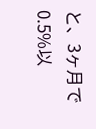と、3ヶ月で0.5%以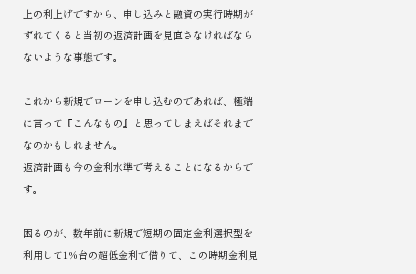上の利上げですから、申し込みと融資の実行時期がずれてくると当初の返済計画を見直さなければならないような事態です。

これから新規でローンを申し込むのであれば、極端に言って『こんなもの』と思ってしまえばそれまでなのかもしれません。
返済計画も今の金利水準で考えることになるからです。

困るのが、数年前に新規で短期の固定金利選択型を利用して1%台の超低金利で借りて、この時期金利見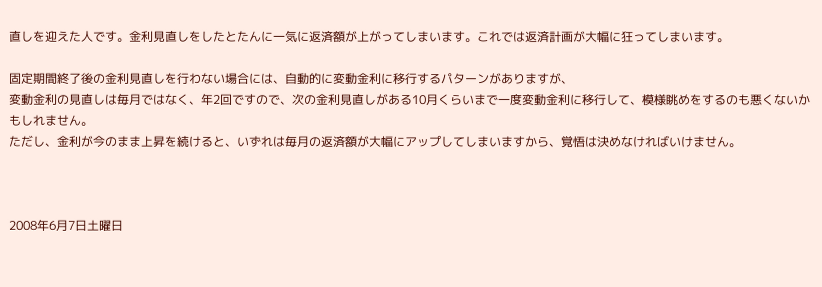直しを迎えた人です。金利見直しをしたとたんに一気に返済額が上がってしまいます。これでは返済計画が大幅に狂ってしまいます。

固定期間終了後の金利見直しを行わない場合には、自動的に変動金利に移行するパターンがありますが、
変動金利の見直しは毎月ではなく、年2回ですので、次の金利見直しがある10月くらいまで一度変動金利に移行して、模様眺めをするのも悪くないかもしれません。
ただし、金利が今のまま上昇を続けると、いずれは毎月の返済額が大幅にアップしてしまいますから、覚悟は決めなければいけません。



2008年6月7日土曜日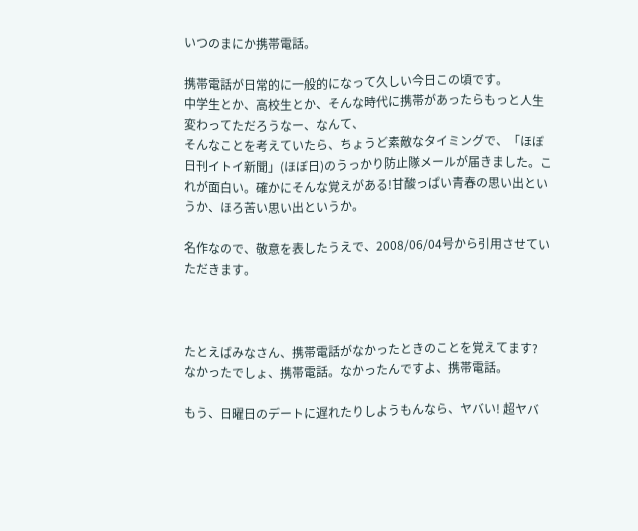いつのまにか携帯電話。

携帯電話が日常的に一般的になって久しい今日この頃です。
中学生とか、高校生とか、そんな時代に携帯があったらもっと人生変わってただろうなー、なんて、
そんなことを考えていたら、ちょうど素敵なタイミングで、「ほぼ日刊イトイ新聞」(ほぼ日)のうっかり防止隊メールが届きました。これが面白い。確かにそんな覚えがある!甘酸っぱい青春の思い出というか、ほろ苦い思い出というか。

名作なので、敬意を表したうえで、2008/06/04号から引用させていただきます。



たとえばみなさん、携帯電話がなかったときのことを覚えてます?
なかったでしょ、携帯電話。なかったんですよ、携帯電話。

もう、日曜日のデートに遅れたりしようもんなら、ヤバい! 超ヤバ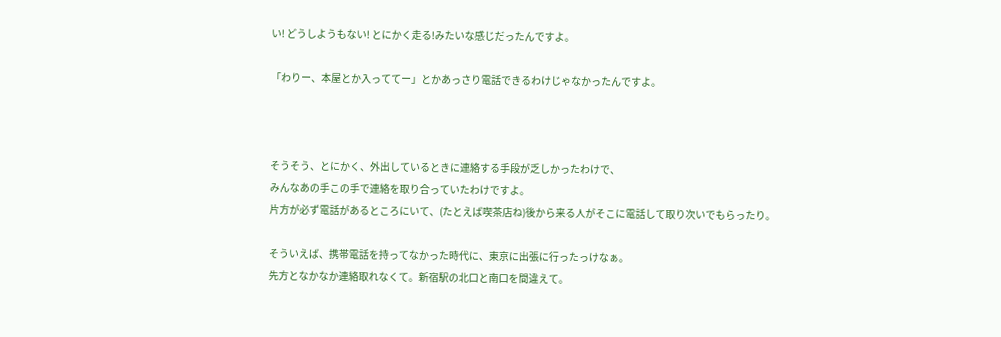い! どうしようもない! とにかく走る!みたいな感じだったんですよ。

「わりー、本屋とか入っててー」とかあっさり電話できるわけじゃなかったんですよ。



そうそう、とにかく、外出しているときに連絡する手段が乏しかったわけで、
みんなあの手この手で連絡を取り合っていたわけですよ。
片方が必ず電話があるところにいて、(たとえば喫茶店ね)後から来る人がそこに電話して取り次いでもらったり。

そういえば、携帯電話を持ってなかった時代に、東京に出張に行ったっけなぁ。
先方となかなか連絡取れなくて。新宿駅の北口と南口を間違えて。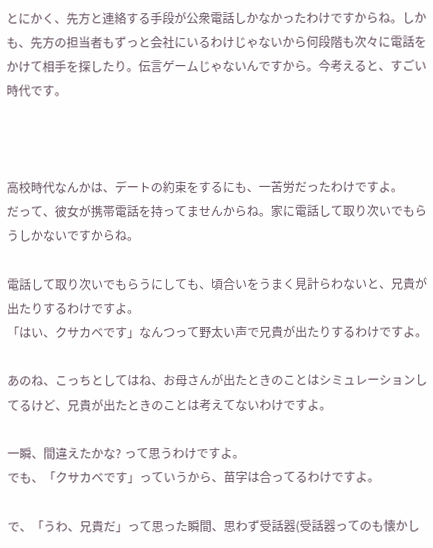とにかく、先方と連絡する手段が公衆電話しかなかったわけですからね。しかも、先方の担当者もずっと会社にいるわけじゃないから何段階も次々に電話をかけて相手を探したり。伝言ゲームじゃないんですから。今考えると、すごい時代です。



高校時代なんかは、デートの約束をするにも、一苦労だったわけですよ。
だって、彼女が携帯電話を持ってませんからね。家に電話して取り次いでもらうしかないですからね。

電話して取り次いでもらうにしても、頃合いをうまく見計らわないと、兄貴が出たりするわけですよ。
「はい、クサカベです」なんつって野太い声で兄貴が出たりするわけですよ。

あのね、こっちとしてはね、お母さんが出たときのことはシミュレーションしてるけど、兄貴が出たときのことは考えてないわけですよ。

一瞬、間違えたかな? って思うわけですよ。
でも、「クサカベです」っていうから、苗字は合ってるわけですよ。

で、「うわ、兄貴だ」って思った瞬間、思わず受話器(受話器ってのも懐かし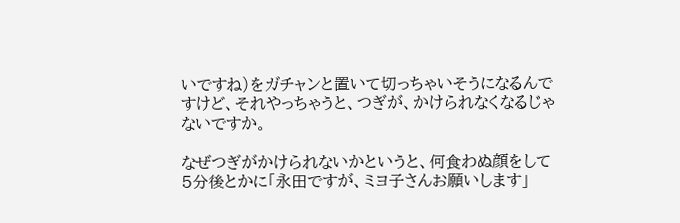いですね)をガチャンと置いて切っちゃいそうになるんですけど、それやっちゃうと、つぎが、かけられなくなるじゃないですか。

なぜつぎがかけられないかというと、何食わぬ顔をして5分後とかに「永田ですが、ミヨ子さんお願いします」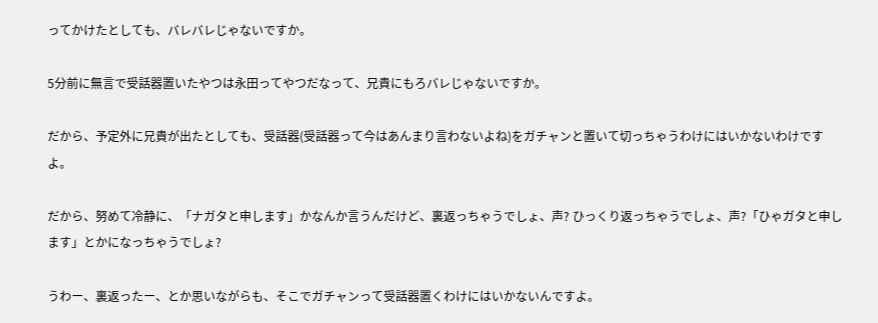ってかけたとしても、バレバレじゃないですか。

5分前に無言で受話器置いたやつは永田ってやつだなって、兄貴にもろバレじゃないですか。

だから、予定外に兄貴が出たとしても、受話器(受話器って今はあんまり言わないよね)をガチャンと置いて切っちゃうわけにはいかないわけですよ。

だから、努めて冷静に、「ナガタと申します」かなんか言うんだけど、裏返っちゃうでしょ、声? ひっくり返っちゃうでしょ、声?「ひゃガタと申します」とかになっちゃうでしょ?

うわー、裏返ったー、とか思いながらも、そこでガチャンって受話器置くわけにはいかないんですよ。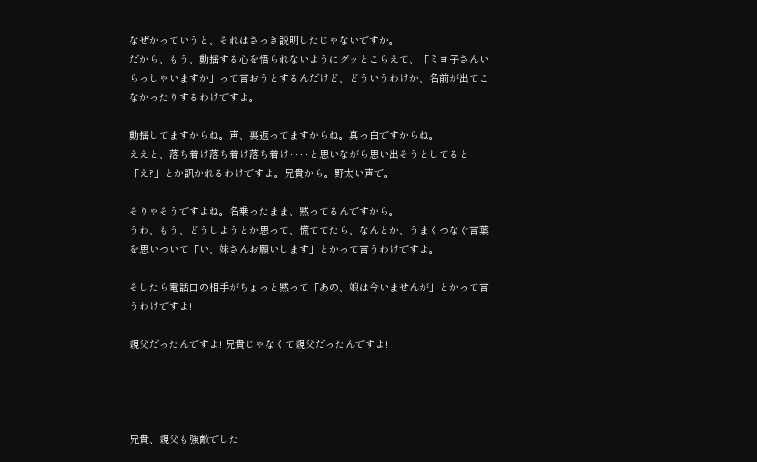なぜかっていうと、それはさっき説明したじゃないですか。
だから、もう、動揺する心を悟られないようにグッとこらえて、「ミヨ子さんいらっしゃいますか」って言おうとするんだけど、どういうわけか、名前が出てこなかったりするわけですよ。

動揺してますからね。声、裏返ってますからね。真っ白ですからね。
ええと、落ち着け落ち着け落ち着け‥‥と思いながら思い出そうとしてると「え?」とか訊かれるわけですよ。兄貴から。野太い声で。

そりゃそうですよね。名乗ったまま、黙ってるんですから。
うわ、もう、どうしようとか思って、慌ててたら、なんとか、うまくつなぐ言葉を思いついて「い、妹さんお願いします」とかって言うわけですよ。

そしたら電話口の相手がちょっと黙って「あの、娘は今いませんが」とかって言うわけですよ!

親父だったんですよ! 兄貴じゃなくて親父だったんですよ!




兄貴、親父も強敵でした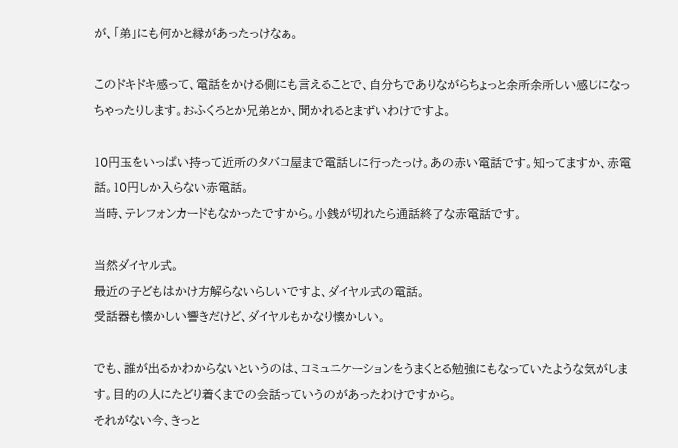が、「弟」にも何かと縁があったっけなぁ。

このドキドキ感って、電話をかける側にも言えることで、自分ちでありながらちょっと余所余所しい感じになっちゃったりします。おふくろとか兄弟とか、聞かれるとまずいわけですよ。

10円玉をいっぱい持って近所のタバコ屋まで電話しに行ったっけ。あの赤い電話です。知ってますか、赤電話。10円しか入らない赤電話。
当時、テレフォンカードもなかったですから。小銭が切れたら通話終了な赤電話です。

当然ダイヤル式。
最近の子どもはかけ方解らないらしいですよ、ダイヤル式の電話。
受話器も懐かしい響きだけど、ダイヤルもかなり懐かしい。

でも、誰が出るかわからないというのは、コミュニケーションをうまくとる勉強にもなっていたような気がします。目的の人にたどり着くまでの会話っていうのがあったわけですから。
それがない今、きっと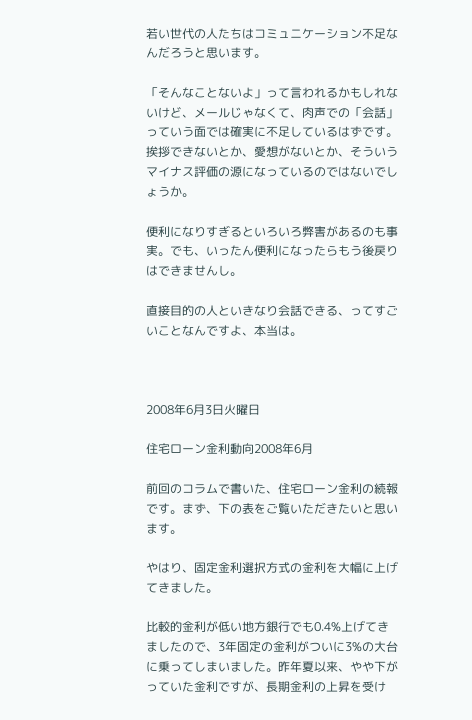若い世代の人たちはコミュニケーション不足なんだろうと思います。

「そんなことないよ」って言われるかもしれないけど、メールじゃなくて、肉声での「会話」っていう面では確実に不足しているはずです。挨拶できないとか、愛想がないとか、そういうマイナス評価の源になっているのではないでしょうか。

便利になりすぎるといろいろ弊害があるのも事実。でも、いったん便利になったらもう後戻りはできませんし。

直接目的の人といきなり会話できる、ってすごいことなんですよ、本当は。



2008年6月3日火曜日

住宅ローン金利動向2008年6月

前回のコラムで書いた、住宅ローン金利の続報です。まず、下の表をご覧いただきたいと思います。

やはり、固定金利選択方式の金利を大幅に上げてきました。

比較的金利が低い地方銀行でも0.4%上げてきましたので、3年固定の金利がついに3%の大台に乗ってしまいました。昨年夏以来、やや下がっていた金利ですが、長期金利の上昇を受け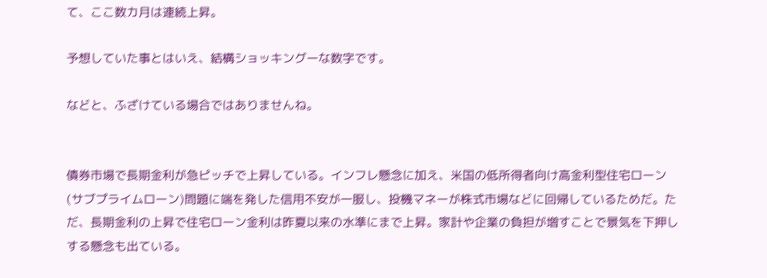て、ここ数カ月は連続上昇。

予想していた事とはいえ、結構ショッキングーな数字です。

などと、ふざけている場合ではありませんね。


債券市場で長期金利が急ピッチで上昇している。インフレ懸念に加え、米国の低所得者向け高金利型住宅ローン(サブプライムローン)問題に端を発した信用不安が一服し、投機マネーが株式市場などに回帰しているためだ。ただ、長期金利の上昇で住宅ローン金利は昨夏以来の水準にまで上昇。家計や企業の負担が増すことで景気を下押しする懸念も出ている。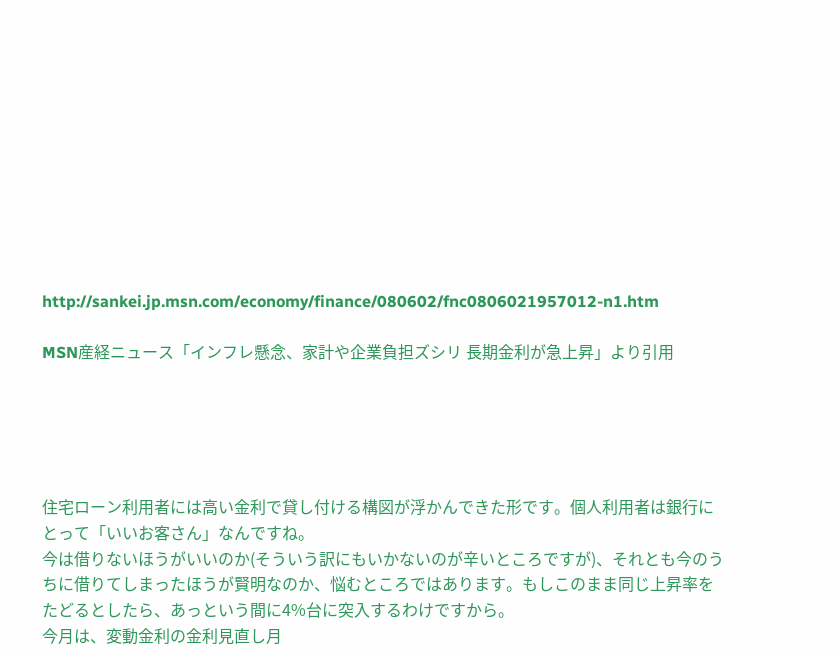http://sankei.jp.msn.com/economy/finance/080602/fnc0806021957012-n1.htm

MSN産経ニュース「インフレ懸念、家計や企業負担ズシリ 長期金利が急上昇」より引用





住宅ローン利用者には高い金利で貸し付ける構図が浮かんできた形です。個人利用者は銀行にとって「いいお客さん」なんですね。
今は借りないほうがいいのか(そういう訳にもいかないのが辛いところですが)、それとも今のうちに借りてしまったほうが賢明なのか、悩むところではあります。もしこのまま同じ上昇率をたどるとしたら、あっという間に4%台に突入するわけですから。
今月は、変動金利の金利見直し月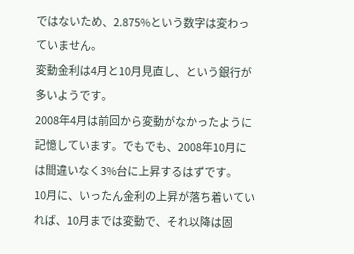ではないため、2.875%という数字は変わっていません。
変動金利は4月と10月見直し、という銀行が多いようです。
2008年4月は前回から変動がなかったように記憶しています。でもでも、2008年10月には間違いなく3%台に上昇するはずです。
10月に、いったん金利の上昇が落ち着いていれば、10月までは変動で、それ以降は固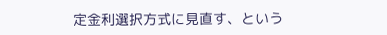定金利選択方式に見直す、という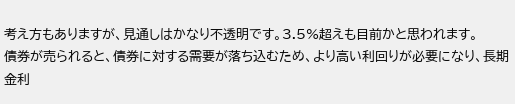考え方もありますが、見通しはかなり不透明です。3.5%超えも目前かと思われます。
債券が売られると、債券に対する需要が落ち込むため、より高い利回りが必要になり、長期金利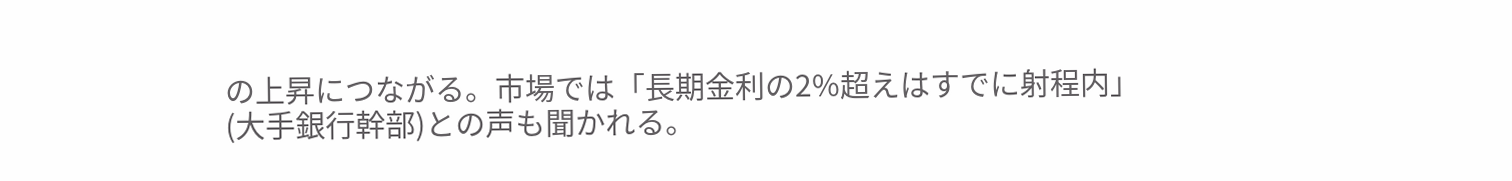の上昇につながる。市場では「長期金利の2%超えはすでに射程内」(大手銀行幹部)との声も聞かれる。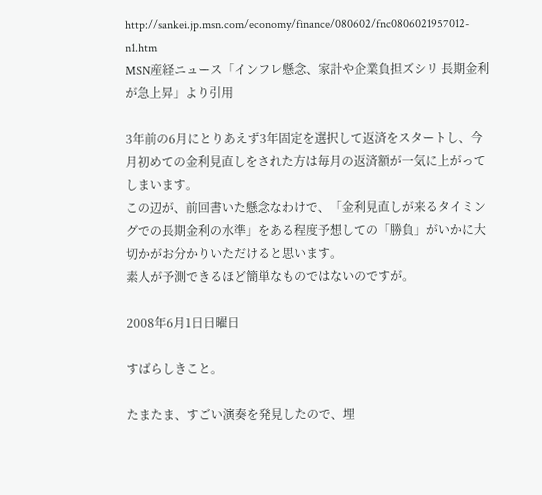http://sankei.jp.msn.com/economy/finance/080602/fnc0806021957012-n1.htm
MSN産経ニュース「インフレ懸念、家計や企業負担ズシリ 長期金利が急上昇」より引用

3年前の6月にとりあえず3年固定を選択して返済をスタートし、今月初めての金利見直しをされた方は毎月の返済額が一気に上がってしまいます。
この辺が、前回書いた懸念なわけで、「金利見直しが来るタイミングでの長期金利の水準」をある程度予想しての「勝負」がいかに大切かがお分かりいただけると思います。
素人が予測できるほど簡単なものではないのですが。

2008年6月1日日曜日

すばらしきこと。

たまたま、すごい演奏を発見したので、埋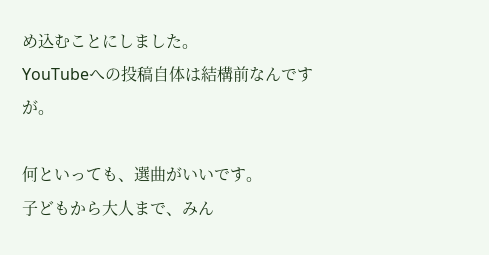め込むことにしました。
YouTubeへの投稿自体は結構前なんですが。

何といっても、選曲がいいです。
子どもから大人まで、みん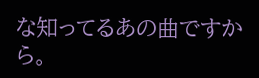な知ってるあの曲ですから。